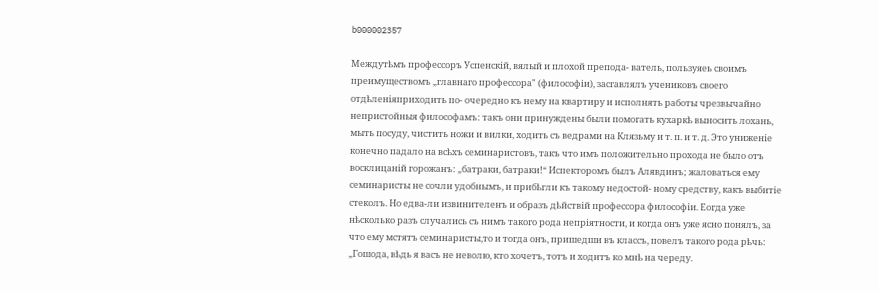b000002357

Междутѣмъ профессоръ Успенскій, вялый и плохой препода- ватель, пользуяеь своимъ преимуществомъ „главнаго профессора" (философіи), засгавлялъ учениковъ своего отдѣленіяприходить по- очередно къ нему на квартиру и исполнять работы чрезвычайно непристойныя философамъ: такъ они принуждены были помогать кухаркѣ выносить лохань, мыть посуду, чистить ножи и вилки, ходить съ ведрами на Клязьму и т. п. и т. д. Это униженіе конечно падало на всѣхъ семинаристовъ, такъ что имъ положительно прохода не было отъ восклицаній горожанъ: „батраки, батраки!“ Испекторомъ былъ Алявдинъ; жаловаться ему семинаристы не сочли удобнымъ, и прибѣгли къ такому недостой- ному средству, какъ выбитіе стеколъ. Но едва-ли извинителенъ и образъ дѣйствій профессора философіи. Еогда уже нѣсколько разъ случались съ нимъ такого рода непріятности, и когда онъ уже ясно понялъ, за что ему мстятъ семинаристы,то и тогда онъ, пришедши въ классъ, повелъ такого рода рѣчь: „Гошода, вѣдь я васъ не неволю, кто хочетъ, тотъ и ходитъ ко мнѣ на череду.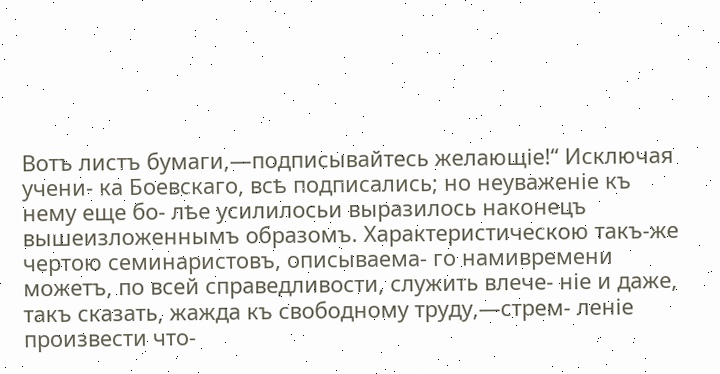Вотъ листъ бумаги,—подписывайтесь желающіе!“ Исключая учени- ка Боевскаго, всѣ подписались; но неуваженіе къ нему еще бо- лѣе усилилосьи выразилось наконецъ вышеизложеннымъ образомъ. Характеристическою такъ-же чертою семинаристовъ, описываема- го намивремени можетъ, по всей справедливости, служить влече- ніе и даже, такъ сказать, жажда къ свободному труду,—стрем- леніе произвести что-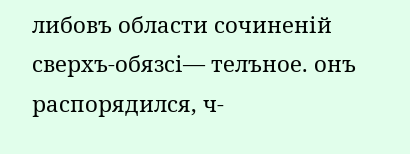либовъ области сочиненій сверхъ-обязсі— телъное. онъ распорядился, ч-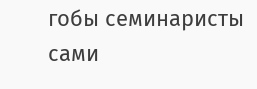гобы семинаристы сами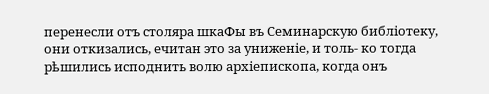перенесли отъ столяра шкаФы въ Семинарскую библіотеку, они откизались, ечитан это за униженіе, и толь- ко тогда рѣшились исподнить волю архіепископа, когда онъ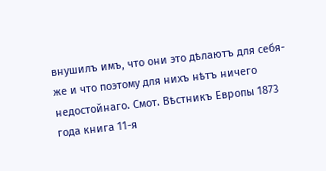внушилъ имъ, что они это дѣлаютъ для себя-же и что поэтому для нихъ нѣтъ ничего недостойнаго. Смот. Вѣстникъ Европы 1873 года книга 11-я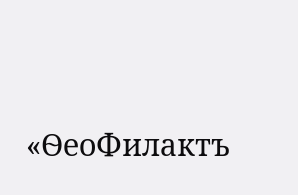«ѲеоФилактъ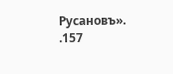Русановъ». .157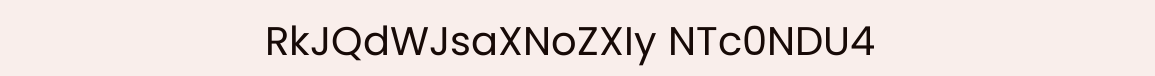RkJQdWJsaXNoZXIy NTc0NDU4